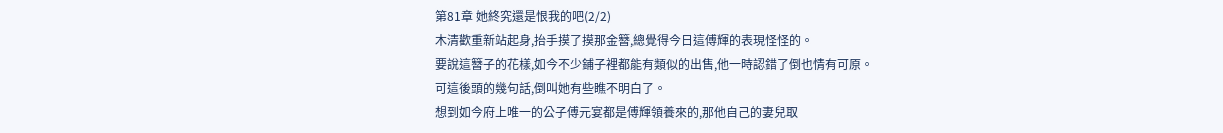第81章 她終究還是恨我的吧(2/2)
木清歡重新站起身,抬手摸了摸那金簪,總覺得今日這傅輝的表現怪怪的。
要說這簪子的花樣,如今不少鋪子裡都能有類似的出售,他一時認錯了倒也情有可原。
可這後頭的幾句話,倒叫她有些瞧不明白了。
想到如今府上唯一的公子傅元宴都是傅輝領養來的,那他自己的妻兒取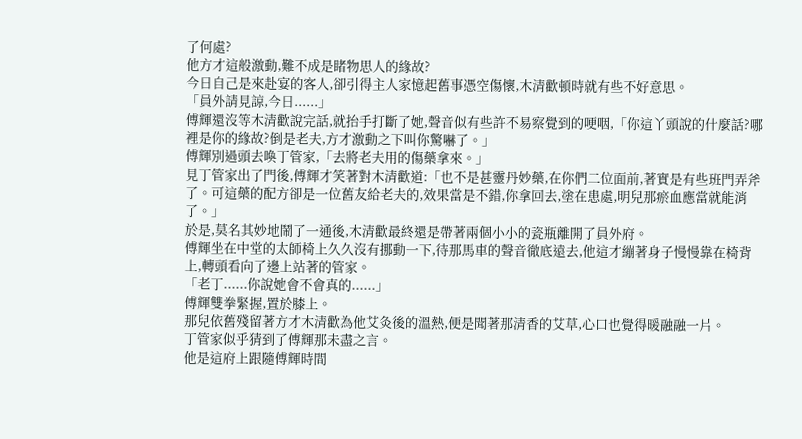了何處?
他方才這般激動,難不成是睹物思人的緣故?
今日自己是來赴宴的客人,卻引得主人家憶起舊事憑空傷懷,木清歡頓時就有些不好意思。
「員外請見諒,今日......」
傅輝還沒等木清歡說完話,就抬手打斷了她,聲音似有些許不易察覺到的哽咽,「你這丫頭說的什麼話?哪裡是你的緣故?倒是老夫,方才激動之下叫你驚嚇了。」
傅輝別過頭去喚丁管家,「去將老夫用的傷藥拿來。」
見丁管家出了門後,傅輝才笑著對木清歡道:「也不是甚靈丹妙藥,在你們二位面前,著實是有些班門弄斧了。可這藥的配方卻是一位舊友給老夫的,效果當是不錯,你拿回去,塗在患處,明兒那瘀血應當就能消了。」
於是,莫名其妙地鬧了一通後,木清歡最終還是帶著兩個小小的瓷瓶離開了員外府。
傅輝坐在中堂的太師椅上久久沒有挪動一下,待那馬車的聲音徹底遠去,他這才繃著身子慢慢靠在椅背上,轉頭看向了邊上站著的管家。
「老丁......你說她會不會真的......」
傅輝雙拳緊握,置於膝上。
那兒依舊殘留著方才木清歡為他艾灸後的溫熱,便是聞著那清香的艾草,心口也覺得暖融融一片。
丁管家似乎猜到了傅輝那未盡之言。
他是這府上跟隨傅輝時間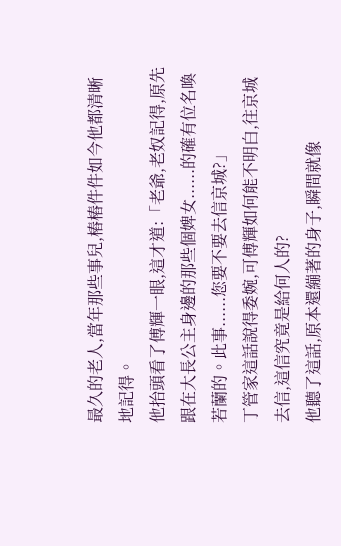最久的老人,當年那些事兒,樁樁件件如今他都清晰地記得。
他抬頭看了傅輝一眼,這才道:「老爺,老奴記得,原先跟在大長公主身邊的那些個婢女......的確有位名喚若蘭的。此事......您要不要去信京城?」
丁管家這話說得委婉,可傅輝如何能不明白,往京城去信,這信究竟是給何人的?
他聽了這話,原本還繃著的身子,瞬間就像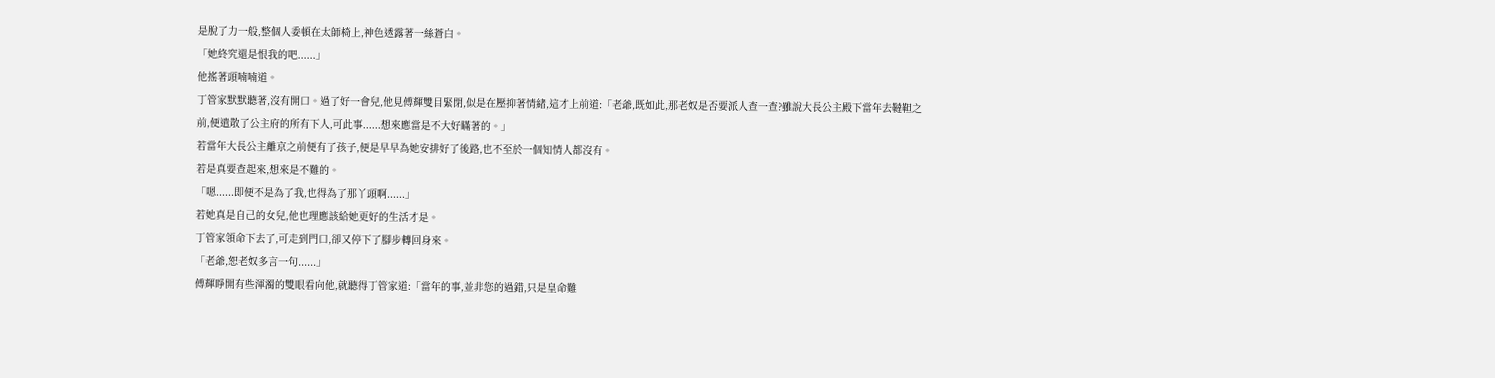是脫了力一般,整個人委頓在太師椅上,神色透露著一絲蒼白。
「她終究還是恨我的吧......」
他搖著頭喃喃道。
丁管家默默聽著,沒有開口。過了好一會兒,他見傅輝雙目緊閉,似是在壓抑著情緒,這才上前道:「老爺,既如此,那老奴是否要派人查一查?雖說大長公主殿下當年去韃靼之前,便遣散了公主府的所有下人,可此事......想來應當是不大好瞞著的。」
若當年大長公主離京之前便有了孩子,便是早早為她安排好了後路,也不至於一個知情人都沒有。
若是真要查起來,想來是不難的。
「嗯......即便不是為了我,也得為了那丫頭啊......」
若她真是自己的女兒,他也理應該給她更好的生活才是。
丁管家領命下去了,可走到門口,卻又停下了腳步轉回身來。
「老爺,恕老奴多言一句......」
傅輝睜開有些渾濁的雙眼看向他,就聽得丁管家道:「當年的事,並非您的過錯,只是皇命難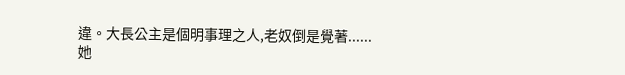違。大長公主是個明事理之人,老奴倒是覺著......她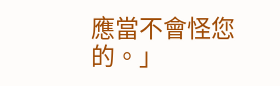應當不會怪您的。」